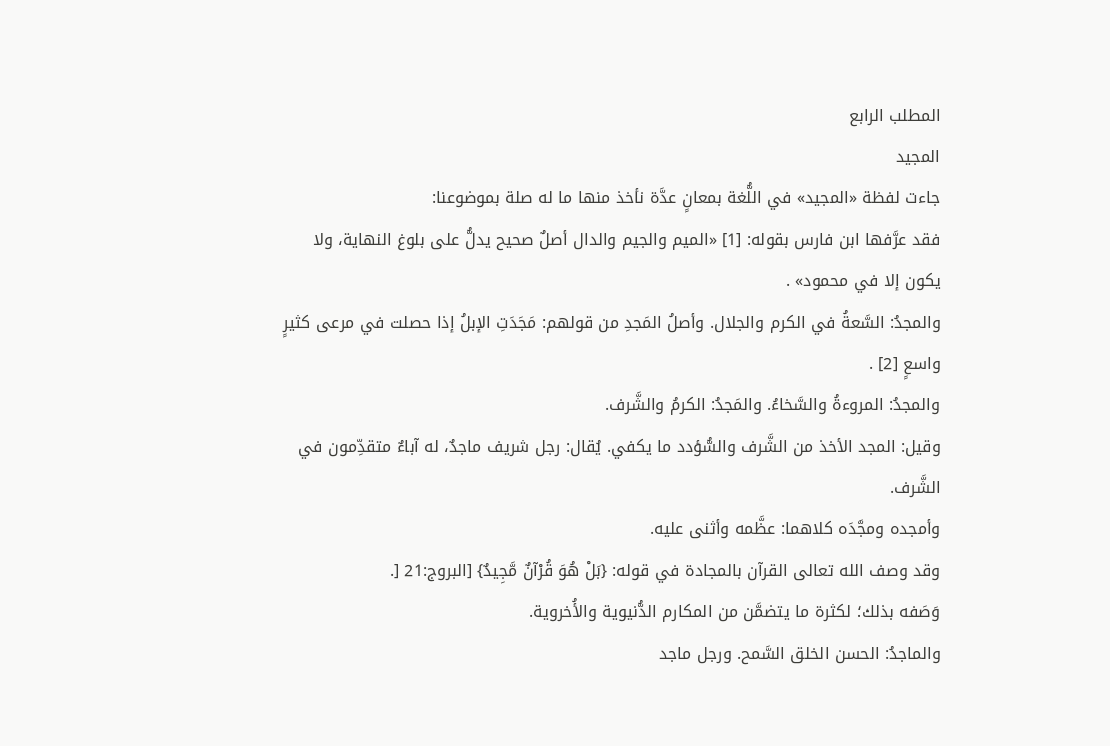المطلب الرابع
المجيد
جاءت لفظة «المجيد» في اللُّغة بمعانٍ عدَّة نأخذ منها ما له صلة بموضوعنا:
فقد عرَّفها ابن فارس بقوله: [1] «الميم والجيم والدال أصلٌ صحيح يدلُّ على بلوغ النهاية، ولا يكون إلا في محمود» .
والمجدُ: السَّعةُ في الكرم والجلال. وأصلُ المَجدِ من قولهم: مَجَدَتِ الإبلُ إذا حصلت في مرعى كثيرٍ واسعٍ [2] .
والمجدُ: المروءةُ والسَّخاءُ. والمَجدُ: الكرمُ والشَّرف.
وقيل: المجد الأخذ من الشَّرف والسُّؤدد ما يكفي. يُقال: رجل شريف ماجدٌ، له آباءٌ متقدِّمون في الشَّرف.
وأمجده ومجَّدَه كلاهما: عظَّمه وأثنى عليه.
وقد وصف الله تعالى القرآن بالمجادة في قوله: {بَلْ هُوَ قُرْآنٌ مَّجِيدٌ} [البروج:21 [.
وَصَفه بذلك؛ لكثرة ما يتضمَّن من المكارم الدُّنيوية والأُخروية.
والماجدُ: الحسن الخلق السَّمح. ورجل ماجد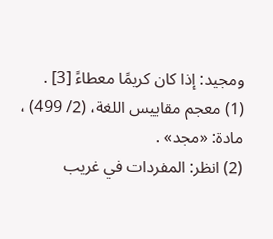ومجيد: إذا كان كريمًا معطاءً [3] .
(1) معجم مقاييس اللغة، (2/ 499) ، مادة: «مجد» .
(2) انظر: المفردات في غريب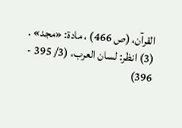القرآن، (ص 466) ، مادة: «مجد» .
(3) انظر: لسان العرب، (3/ 395 - 396)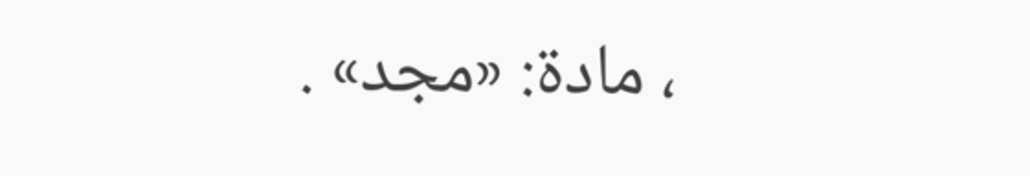، مادة: «مجد» .